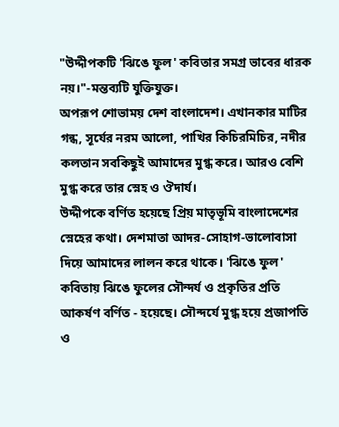"উদ্দীপকটি 'ঝিঙে ফুল' কবিতার সমগ্র ভাবের ধারক নয়।"-মন্তব্যটি যুক্তিযুক্ত।
অপরূপ শোভাময় দেশ বাংলাদেশ। এখানকার মাটির গন্ধ, সূর্যের নরম আলো, পাখির কিচিরমিচির, নদীর কলতান সবকিছুই আমাদের মুগ্ধ করে। আরও বেশি মুগ্ধ করে তার স্নেহ ও ঔদার্য।
উদ্দীপকে বর্ণিত হয়েছে প্রিয় মাতৃভূমি বাংলাদেশের স্নেহের কথা। দেশমাতা আদর-সোহাগ-ভালোবাসা দিয়ে আমাদের লালন করে থাকে। 'ঝিঙে ফুল' কবিতায় ঝিঙে ফুলের সৌন্দর্য ও প্রকৃতির প্রতি আকর্ষণ বর্ণিত - হয়েছে। সৌন্দর্যে মুগ্ধ হয়ে প্রজাপতি ও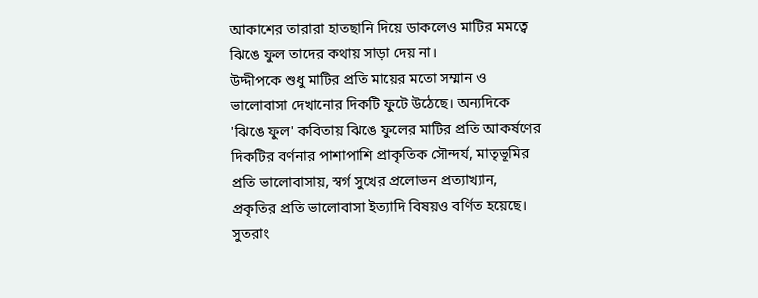আকাশের তারারা হাতছানি দিয়ে ডাকলেও মাটির মমত্বে ঝিঙে ফুল তাদের কথায় সাড়া দেয় না।
উদ্দীপকে শুধু মাটির প্রতি মায়ের মতো সম্মান ও ভালোবাসা দেখানোর দিকটি ফুটে উঠেছে। অন্যদিকে 'ঝিঙে ফুল' কবিতায় ঝিঙে ফুলের মাটির প্রতি আকর্ষণের দিকটির বর্ণনার পাশাপাশি প্রাকৃতিক সৌন্দর্য, মাতৃভূমির প্রতি ভালোবাসায়, স্বর্গ সুখের প্রলোভন প্রত্যাখ্যান, প্রকৃতির প্রতি ভালোবাসা ইত্যাদি বিষয়ও বর্ণিত হয়েছে। সুতরাং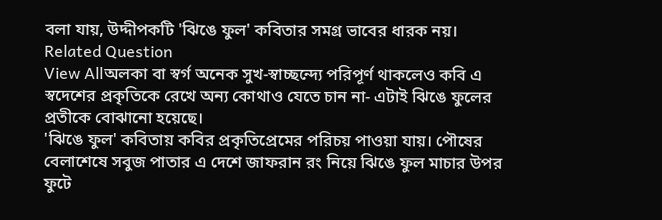বলা যায়, উদ্দীপকটি 'ঝিঙে ফুল' কবিতার সমগ্র ভাবের ধারক নয়।
Related Question
View Allঅলকা বা স্বর্গ অনেক সুখ-স্বাচ্ছন্দ্যে পরিপূর্ণ থাকলেও কবি এ স্বদেশের প্রকৃতিকে রেখে অন্য কোথাও যেতে চান না- এটাই ঝিঙে ফুলের প্রতীকে বোঝানো হয়েছে।
'ঝিঙে ফুল' কবিতায় কবির প্রকৃতিপ্রেমের পরিচয় পাওয়া যায়। পৌষের বেলাশেষে সবুজ পাতার এ দেশে জাফরান রং নিয়ে ঝিঙে ফুল মাচার উপর ফুটে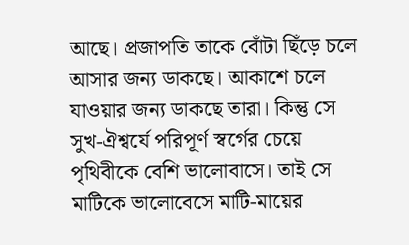আছে। প্রজাপতি তাকে বোঁটা ছিঁড়ে চলে আসার জন্য ডাকছে। আকাশে চলে যাওয়ার জন্য ডাকছে তারা। কিন্তু সে সুখ-ঐশ্বর্যে পরিপূর্ণ স্বর্গের চেয়ে পৃথিবীকে বেশি ভালোবাসে। তাই সে মাটিকে ভালোবেসে মাটি-মায়ের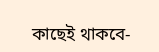কাছেই থাকবে-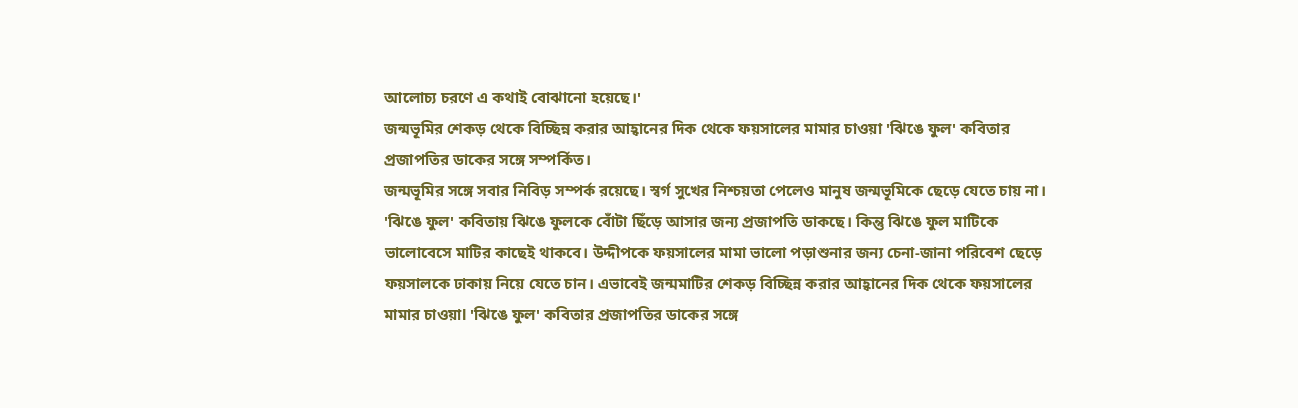আলোচ্য চরণে এ কথাই বোঝানো হয়েছে।'
জন্মভূমির শেকড় থেকে বিচ্ছিন্ন করার আহ্বানের দিক থেকে ফয়সালের মামার চাওয়া 'ঝিঙে ফুল' কবিতার প্রজাপতির ডাকের সঙ্গে সম্পর্কিত।
জন্মভূমির সঙ্গে সবার নিবিড় সম্পর্ক রয়েছে। স্বর্গ সুখের নিশ্চয়তা পেলেও মানুষ জন্মভূমিকে ছেড়ে যেতে চায় না।
'ঝিঙে ফুল' কবিতায় ঝিঙে ফুলকে বোঁটা ছিঁড়ে আসার জন্য প্রজাপতি ডাকছে। কিন্তু ঝিঙে ফুল মাটিকে ভালোবেসে মাটির কাছেই থাকবে। উদ্দীপকে ফয়সালের মামা ভালো পড়াশুনার জন্য চেনা-জানা পরিবেশ ছেড়ে ফয়সালকে ঢাকায় নিয়ে যেতে চান। এভাবেই জন্মমাটির শেকড় বিচ্ছিন্ন করার আহ্বানের দিক থেকে ফয়সালের মামার চাওয়াl 'ঝিঙে ফুল' কবিতার প্রজাপতির ডাকের সঙ্গে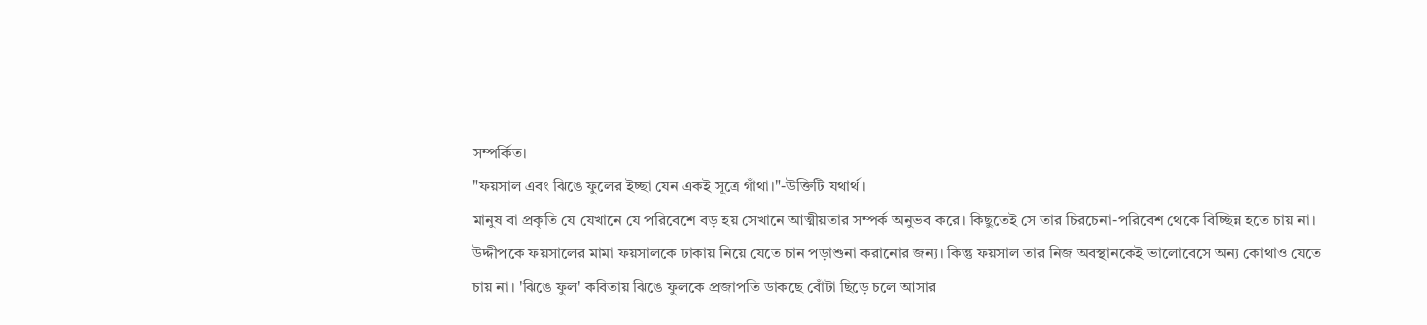সম্পর্কিত।
"ফয়সাল এবং ঝিঙে ফুলের ইচ্ছা যেন একই সূত্রে গাঁথা।"-উক্তিটি যথার্থ।
মানুষ বা প্রকৃতি যে যেখানে যে পরিবেশে বড় হয় সেখানে আত্মীয়তার সম্পর্ক অনুভব করে। কিছুতেই সে তার চিরচেনা-পরিবেশ থেকে বিচ্ছিন্ন হতে চায় না।
উদ্দীপকে ফয়সালের মামা ফয়সালকে ঢাকায় নিয়ে যেতে চান পড়াশুনা করানোর জন্য। কিন্তু ফয়সাল তার নিজ অবস্থানকেই ভালোবেসে অন্য কোথাও যেতে চায় না। 'ঝিঙে ফুল' কবিতায় ঝিঙে ফুলকে প্রজাপতি ডাকছে বোঁটা ছিড়ে চলে আসার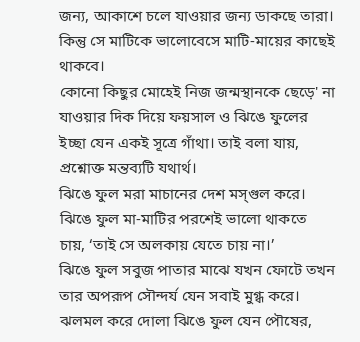জন্য, আকাশে চলে যাওয়ার জন্য ডাকছে তারা। কিন্তু সে মাটিকে ভালোবেসে মাটি-মায়ের কাছেই থাকবে।
কোনো কিছুর মোহেই নিজ জন্মস্থানকে ছেড়ে' না যাওয়ার দিক দিয়ে ফয়সাল ও ঝিঙে ফুলের ইচ্ছা যেন একই সূত্রে গাঁথা। তাই বলা যায়, প্রশ্নোক্ত মন্তব্যটি যথার্থ।
ঝিঙে ফুল মরা মাচানের দেশ মস্গুল করে।
ঝিঙে ফুল মা-মাটির পরশেই ভালো থাকতে চায়, ‘তাই সে অলকায় যেতে চায় না।’
ঝিঙে ফুল সবুজ পাতার মাঝে যখন ফোটে তখন তার অপরূপ সৌন্দর্য যেন সবাই মুগ্ধ করে। ঝলমল করে দোলা ঝিঙে ফুল যেন পৌষের,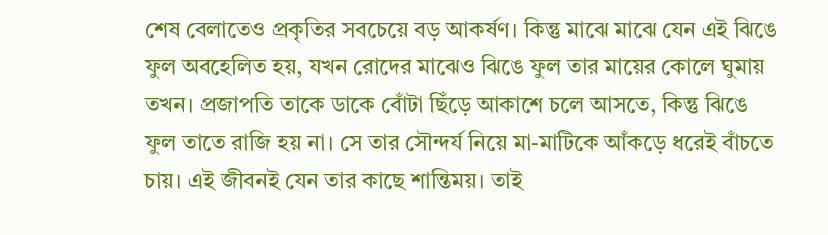শেষ বেলাতেও প্রকৃতির সবচেয়ে বড় আকর্ষণ। কিন্তু মাঝে মাঝে যেন এই ঝিঙে ফুল অবহেলিত হয়, যখন রোদের মাঝেও ঝিঙে ফুল তার মায়ের কোলে ঘুমায় তখন। প্রজাপতি তাকে ডাকে বোঁটা ছিঁড়ে আকাশে চলে আসতে, কিন্তু ঝিঙে ফুল তাতে রাজি হয় না। সে তার সৌন্দর্য নিয়ে মা-মাটিকে আঁকড়ে ধরেই বাঁচতে চায়। এই জীবনই যেন তার কাছে শান্তিময়। তাই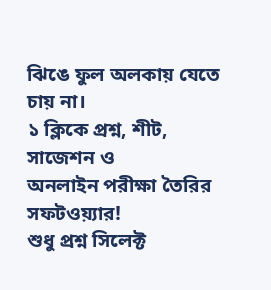ঝিঙে ফুল অলকায় যেতে চায় না।
১ ক্লিকে প্রশ্ন, শীট, সাজেশন ও
অনলাইন পরীক্ষা তৈরির সফটওয়্যার!
শুধু প্রশ্ন সিলেক্ট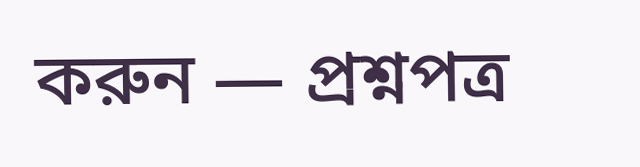করুন — প্রশ্নপত্র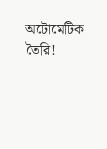অটোমেটিক তৈরি!